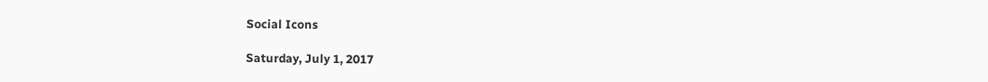Social Icons

Saturday, July 1, 2017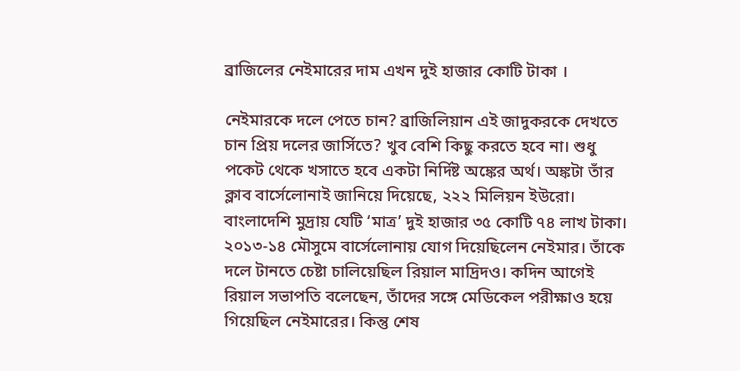ব্রাজিলের নেইমারের দাম এখন দুই হাজার কোটি টাকা ।

নেইমারকে দলে পেতে চান? ব্রাজিলিয়ান এই জাদুকরকে দেখতে চান প্রিয় দলের জার্সিতে? খুব বেশি কিছু করতে হবে না। শুধু পকেট থেকে খসাতে হবে একটা নির্দিষ্ট অঙ্কের অর্থ। অঙ্কটা তাঁর ক্লাব বার্সেলোনাই জানিয়ে দিয়েছে, ২২২ মিলিয়ন ইউরো। বাংলাদেশি মুদ্রায় যেটি ‘মাত্র’ দুই হাজার ৩৫ কোটি ৭৪ লাখ টাকা।
২০১৩-১৪ মৌসুমে বার্সেলোনায় যোগ দিয়েছিলেন নেইমার। তাঁকে দলে টানতে চেষ্টা চালিয়েছিল রিয়াল মাদ্রিদও। কদিন আগেই রিয়াল সভাপতি বলেছেন, তাঁদের সঙ্গে মেডিকেল পরীক্ষাও হয়ে গিয়েছিল নেইমারের। কিন্তু শেষ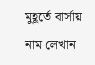মুহূর্তে বার্সায় নাম লেখান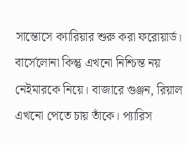সান্তোসে ক্যারিয়ার শুরু করা ফরোয়ার্ড।
বার্সেলোনা কিন্তু এখনো নিশ্চিন্ত নয় নেইমারকে নিয়ে। বাজারে গুঞ্জন, রিয়াল এখনো পেতে চায় তাঁকে। প্যারিস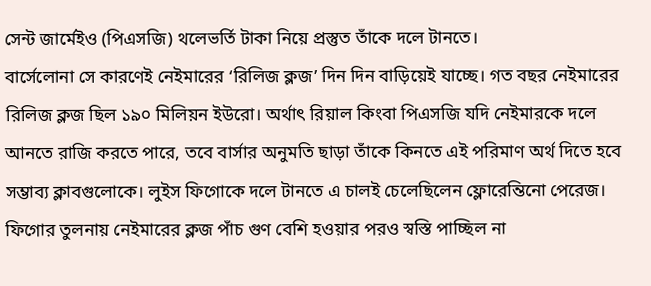সেন্ট জার্মেইও (পিএসজি) থলেভর্তি টাকা নিয়ে প্রস্তুত তাঁকে দলে টানতে।
বার্সেলোনা সে কারণেই নেইমারের ‘রিলিজ ক্লজ’ দিন দিন বাড়িয়েই যাচ্ছে। গত বছর নেইমারের রিলিজ ক্লজ ছিল ১৯০ মিলিয়ন ইউরো। অর্থাৎ রিয়াল কিংবা পিএসজি যদি নেইমারকে দলে আনতে রাজি করতে পারে, তবে বার্সার অনুমতি ছাড়া তাঁকে কিনতে এই পরিমাণ অর্থ দিতে হবে সম্ভাব্য ক্লাবগুলোকে। লুইস ফিগোকে দলে টানতে এ চালই চেলেছিলেন ফ্লোরেন্তিনো পেরেজ। ফিগোর তুলনায় নেইমারের ক্লজ পাঁচ গুণ বেশি হওয়ার পরও স্বস্তি পাচ্ছিল না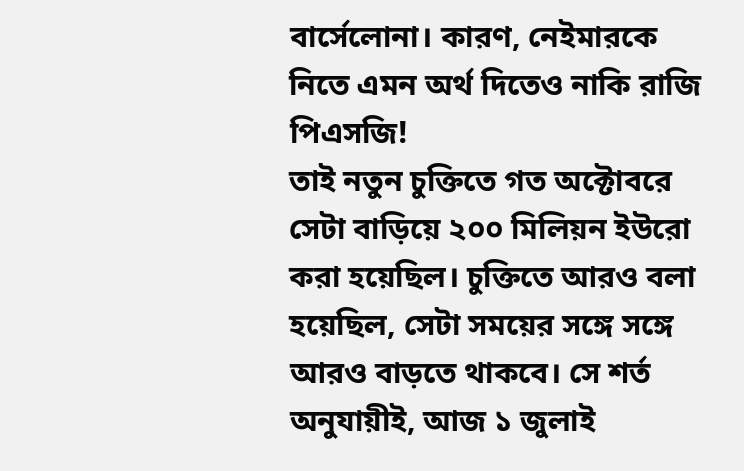বার্সেলোনা। কারণ, নেইমারকে নিতে এমন অর্থ দিতেও নাকি রাজি পিএসজি!
তাই নতুন চুক্তিতে গত অক্টোবরে সেটা বাড়িয়ে ২০০ মিলিয়ন ইউরো করা হয়েছিল। চুক্তিতে আরও বলা হয়েছিল, সেটা সময়ের সঙ্গে সঙ্গে আরও বাড়তে থাকবে। সে শর্ত অনুযায়ীই, আজ ১ জুলাই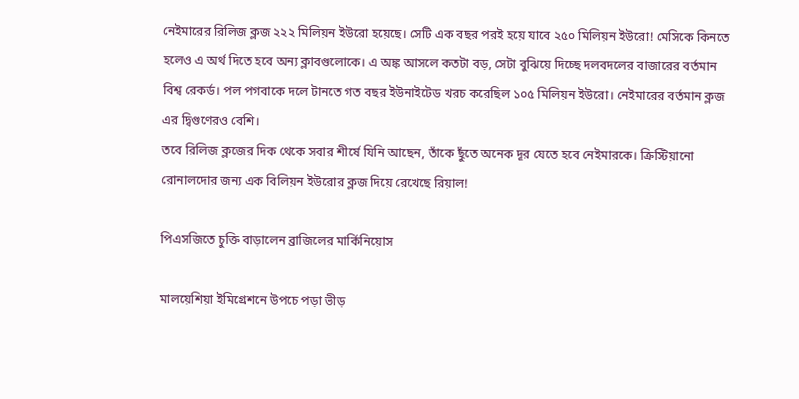নেইমারের রিলিজ ক্লজ ২২২ মিলিয়ন ইউরো হয়েছে। সেটি এক বছর পরই হয়ে যাবে ২৫০ মিলিয়ন ইউরো! মেসিকে কিনতে হলেও এ অর্থ দিতে হবে অন্য ক্লাবগুলোকে। এ অঙ্ক আসলে কতটা বড়, সেটা বুঝিয়ে দিচ্ছে দলবদলের বাজারের বর্তমান বিশ্ব রেকর্ড। পল পগবাকে দলে টানতে গত বছর ইউনাইটেড খরচ করেছিল ১০৫ মিলিয়ন ইউরো। নেইমারের বর্তমান ক্লজ এর দ্বিগুণেরও বেশি।
তবে রিলিজ ক্লজের দিক থেকে সবার শীর্ষে যিনি আছেন, তাঁকে ছুঁতে অনেক দূর যেতে হবে নেইমারকে। ক্রিস্টিয়ানো রোনালদোর জন্য এক বিলিয়ন ইউরোর ক্লজ দিয়ে রেখেছে রিয়াল!

পিএসজিতে চুক্তি বাড়ালেন ব্রাজিলের মার্কিনিয়োস

মালয়েশিয়া ইমিগ্রেশনে উপচে পড়া ভীড়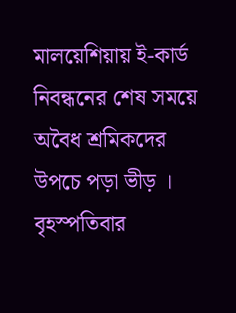মালয়েশিয়ায় ই-কার্ড নিবন্ধনের শেষ সময়ে অবৈধ শ্রমিকদের উপচে পড়া ভীড় । বৃহস্পতিবার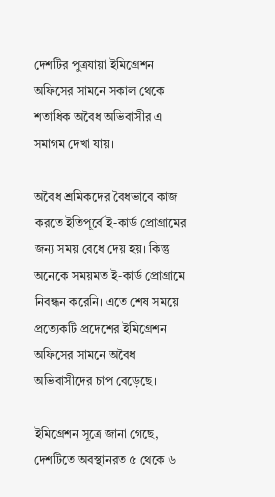দেশটির পুত্রযায়া ইমিগ্রেশন অফিসের সামনে সকাল থেকে শতাধিক অবৈধ অভিবাসীর এ সমাগম দেখা যায়।

অবৈধ শ্রমিকদের বৈধভাবে কাজ করতে ইতিপূর্বে ই-কার্ড প্রোগ্রামের জন্য সময় বেধে দেয় হয়। কিন্তু অনেকে সময়মত ই-কার্ড প্রোগ্রামে নিবন্ধন করেনি। এতে শেষ সময়ে প্রত্যেকটি প্রদেশের ইমিগ্রেশন অফিসের সামনে অবৈধ অভিবাসীদের চাপ বেড়েছে।

ইমিগ্রেশন সূত্রে জানা গেছে, দেশটিতে অবস্থানরত ৫ থেকে ৬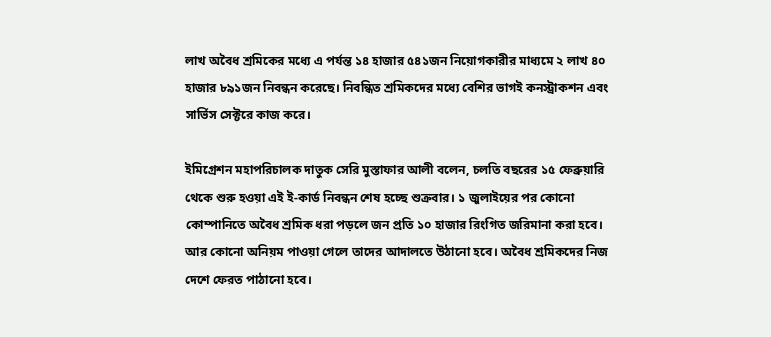লাখ অবৈধ শ্রমিকের মধ্যে এ পর্যন্ত ১৪ হাজার ৫৪১জন নিয়োগকারীর মাধ্যমে ২ লাখ ৪০ হাজার ৮৯১জন নিবন্ধন করেছে। নিবন্ধিত শ্রমিকদের মধ্যে বেশির ভাগই কনস্ট্রাকশন এবং সার্ভিস সেক্টরে কাজ করে।

ইমিগ্রেশন মহাপরিচালক দাতুক সেরি মুস্তাফার আলী বলেন, চলতি বছরের ১৫ ফেব্রুয়ারি থেকে শুরু হওয়া এই ই-কার্ড নিবন্ধন শেষ হচ্ছে শুক্রবার। ১ জুলাইয়ের পর কোনো কোম্পানিতে অবৈধ শ্রমিক ধরা পড়লে জন প্রতি ১০ হাজার রিংগিত জরিমানা করা হবে। আর কোনো অনিয়ম পাওয়া গেলে তাদের আদালতে উঠানো হবে। অবৈধ শ্রমিকদের নিজ দেশে ফেরত পাঠানো হবে।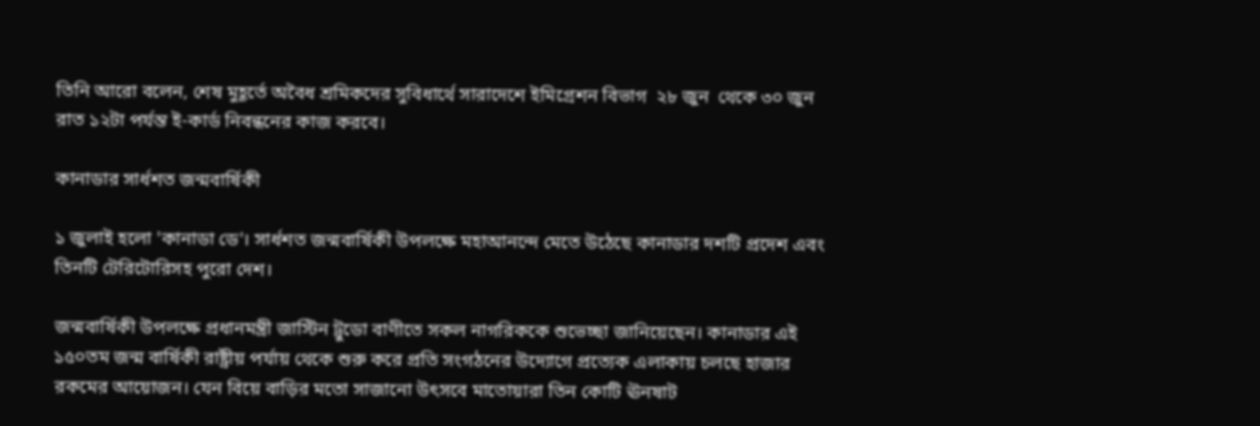তিনি আরো বলেন, শেষ মুহূর্তে অবৈধ শ্রমিকদের সুবিধার্থে সারাদেশে ইমিগ্রেশন বিভাগ  ২৮ জুন  থেকে ৩০ জুন রাত ১২টা পর্যন্ত ই-কার্ড নিবন্ধনের কাজ করবে।

কানাডার সার্ধশত জন্মবার্ষিকী

১ জুলাই হলো 'কানাডা ডে'। সার্ধশত জন্মবার্ষিকী উপলক্ষে মহাআনন্দে মেতে উঠেছে কানাডার দশটি প্রদেশ এবং তিনটি টেরিটোরিসহ পুরো দেশ।

জন্মবার্ষিকী উপলক্ষে প্রধানমন্ত্রী জাস্টিন ট্রুডো বাণীতে সকল নাগরিককে শুভেচ্ছা জানিয়েছেন। কানাডার এই ১৫০তম জন্ম বার্ষিকী রাষ্ট্রীয় পর্যায় থেকে শুরু করে প্রতি সংগঠনের উদ্যোগে প্রত্যেক এলাকায় চলছে হাজার রকমের আয়োজন। যেন বিয়ে বাড়ির মতো সাজানো উৎসবে মাতোয়ারা তিন কোটি ঊনষাট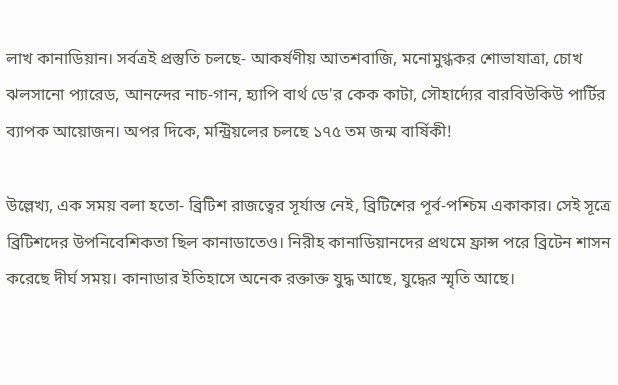লাখ কানাডিয়ান। সর্বত্রই প্রস্তুতি চলছে- আকর্ষণীয় আতশবাজি, মনোমুগ্ধকর শোভাযাত্রা, চোখ ঝলসানো প্যারেড, আনন্দের নাচ-গান, হ্যাপি বার্থ ডে'র কেক কাটা, সৌহার্দ্যের বারবিউকিউ পার্টির ব্যাপক আয়োজন। অপর দিকে, মন্ট্রিয়লের চলছে ১৭৫ তম জন্ম বার্ষিকী!

উল্লেখ্য, এক সময় বলা হতো- ব্রিটিশ রাজত্বের সূর্যাস্ত নেই, ব্রিটিশের পূর্ব-পশ্চিম একাকার। সেই সূত্রে ব্রিটিশদের উপনিবেশিকতা ছিল কানাডাতেও। নিরীহ কানাডিয়ানদের প্রথমে ফ্রান্স পরে ব্রিটেন শাসন করেছে দীর্ঘ সময়। কানাডার ইতিহাসে অনেক রক্তাক্ত যুদ্ধ আছে, যুদ্ধের স্মৃতি আছে।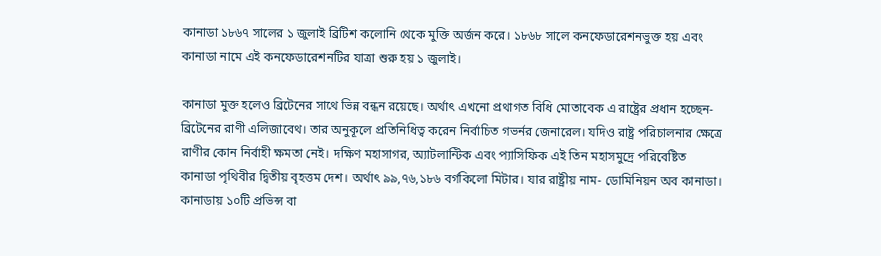কানাডা ১৮৬৭ সালের ১ জুলাই ব্রিটিশ কলোনি থেকে মুক্তি অর্জন করে। ১৮৬৮ সালে কনফেডারেশনভুক্ত হয় এবং কানাডা নামে এই কনফেডারেশনটির যাত্রা শুরু হয় ১ জুলাই।

কানাডা মুক্ত হলেও ব্রিটেনের সাথে ভিন্ন বন্ধন রয়েছে। অর্থাৎ এখনো প্রথাগত বিধি মোতাবেক এ রাষ্ট্রের প্রধান হচ্ছেন- ব্রিটেনের রাণী এলিজাবেথ। তার অনুকূলে প্রতিনিধিত্ব করেন নির্বাচিত গভর্নর জেনারেল। যদিও রাষ্ট্র পরিচালনার ক্ষেত্রে রাণীর কোন নির্বাহী ক্ষমতা নেই। দক্ষিণ মহাসাগর, অ্যাটলান্টিক এবং প্যাসিফিক এই তিন মহাসমুদ্রে পরিবেষ্টিত কানাডা পৃথিবীর দ্বিতীয় বৃহত্তম দেশ। অর্থাৎ ৯৯,৭৬,১৮৬ বর্গকিলো মিটার। যার রাষ্ট্রীয় নাম- ডোমিনিয়ন অব কানাডা। কানাডায় ১০টি প্রভিন্স বা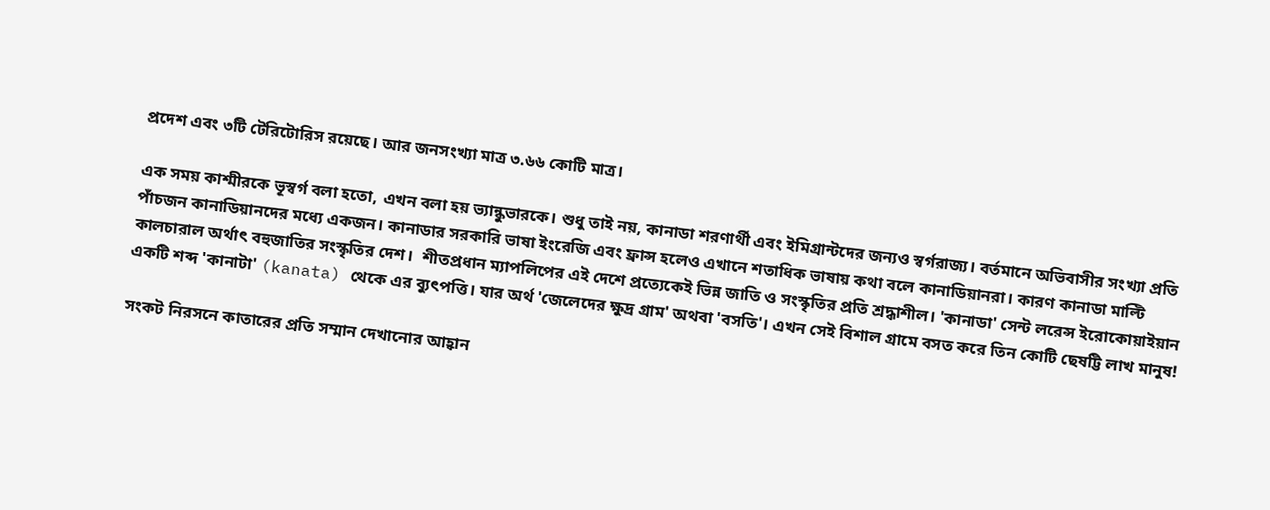প্রদেশ এবং ৩টি টেরিটোরিস রয়েছে। আর জনসংখ্যা মাত্র ৩.৬৬ কোটি মাত্র।

এক সময় কাশ্মীরকে ভূস্বর্গ বলা হতো, এখন বলা হয় ভ্যান্কুভারকে। শুধু তাই নয়, কানাডা শরণার্থী এবং ইমিগ্রান্টদের জন্যও স্বর্গরাজ্য। বর্তমানে অভিবাসীর সংখ্যা প্রতি পাঁচজন কানাডিয়ানদের মধ্যে একজন। কানাডার সরকারি ভাষা ইংরেজি এবং ফ্রান্স হলেও এখানে শতাধিক ভাষায় কথা বলে কানাডিয়ানরা। কারণ কানাডা মাল্টি কালচারাল অর্থাৎ বহুজাতির সংস্কৃতির দেশ।  শীতপ্রধান ম্যাপলিপের এই দেশে প্রত্যেকেই ভিন্ন জাতি ও সংস্কৃতির প্রতি শ্রদ্ধাশীল। 'কানাডা' সেন্ট লরেন্স ইরোকোয়াইয়ান একটি শব্দ 'কানাটা' (kanata) থেকে এর ব্যুৎপত্তি। যার অর্থ 'জেলেদের ক্ষুদ্র গ্রাম' অথবা 'বসতি'। এখন সেই বিশাল গ্রামে বসত করে তিন কোটি ছেষট্টি লাখ মানুষ!

সংকট নিরসনে কাতারের প্রতি সম্মান দেখানোর আহ্বান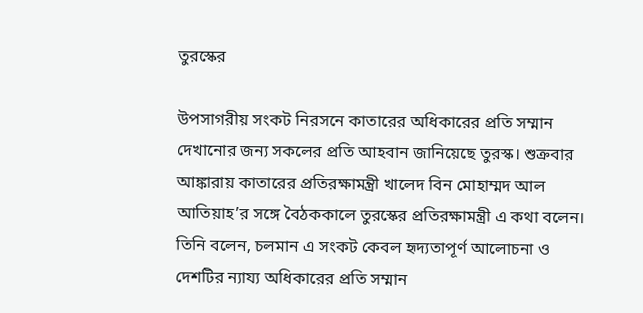তুরস্কের

উপসাগরীয় সংকট নিরসনে কাতারের অধিকারের প্রতি সম্মান দেখানোর জন্য সকলের প্রতি আহবান জানিয়েছে তুরস্ক। শুক্রবার আঙ্কারায় কাতারের প্রতিরক্ষামন্ত্রী খালেদ বিন মোহাম্মদ আল আতিয়াহ’র সঙ্গে বৈঠককালে তুরস্কের প্রতিরক্ষামন্ত্রী এ কথা বলেন। তিনি বলেন, চলমান এ সংকট কেবল হৃদ্যতাপূর্ণ আলোচনা ও দেশটির ন্যায্য অধিকারের প্রতি সম্মান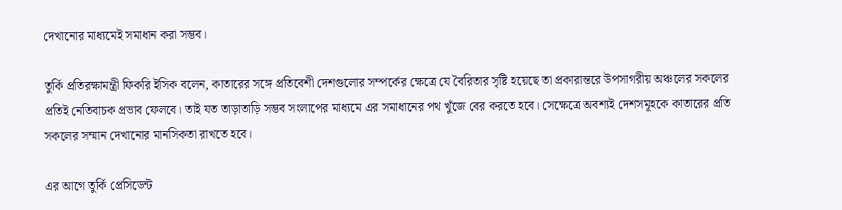দেখানোর মাধ্যমেই সমাধান করা সম্ভব।

তুর্কি প্রতিরক্ষামন্ত্রী ফিকরি ইসিক বলেন, কাতারের সঙ্গে প্রতিবেশী দেশগুলোর সম্পর্কের ক্ষেত্রে যে বৈরিতার সৃষ্টি হয়েছে তা প্রকারান্তরে উপসাগরীয় অঞ্চলের সকলের প্রতিই নেতিবাচক প্রভাব ফেলবে। তাই যত তাড়াতাড়ি সম্ভব সংলাপের মাধ্যমে এর সমাধানের পথ খুঁজে বের করতে হবে। সেক্ষেত্রে অবশ্যই দেশসমূহকে কাতারের প্রতি সকলের সম্মান দেখানোর মানসিকতা রাখতে হবে।

এর আগে তুর্কি প্রেসিডেন্ট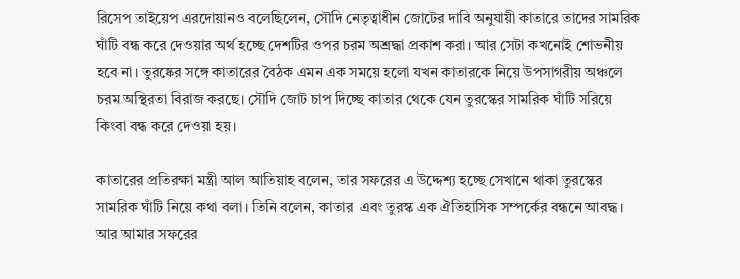রিসেপ তাইয়েপ এরদোয়ানও বলেছিলেন, সৌদি নেতৃত্বাধীন জোটের দাবি অনুযায়ী কাতারে তাদের সামরিক ঘাঁটি বন্ধ করে দেওয়ার অর্থ হচ্ছে দেশটির ওপর চরম অশ্রদ্ধা প্রকাশ করা। আর সেটা কখনোই শোভনীয় হবে না। তুরষ্কের সঙ্গে কাতারের বৈঠক এমন এক সময়ে হলো যখন কাতারকে নিয়ে উপসাগরীয় অঞ্চলে চরম অস্থিরতা বিরাজ করছে। সৌদি জোট চাপ দিচ্ছে কাতার থেকে যেন তুরস্কের সামরিক ঘাঁটি সরিয়ে কিংবা বন্ধ করে দেওয়া হয়।

কাতারের প্রতিরক্ষা মন্ত্রী আল আতিয়াহ বলেন, তার সফরের এ উদ্দেশ্য হচ্ছে সেখানে থাকা তুরস্কের সামরিক ঘাঁটি নিয়ে কথা বলা। তিনি বলেন, কাতার  এবং তুরস্ক এক ঐতিহাসিক সম্পর্কের বন্ধনে আবদ্ধ। আর আমার সফরের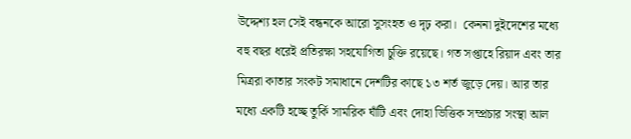উদ্দেশ্য হল সেই বন্ধনকে আরো সুসংহত ও দৃঢ় করা।  কেননা দুইদেশের মধ্যে বহু বছর ধরেই প্রতিরক্ষা সহযোগিতা চুক্তি রয়েছে। গত সপ্তাহে রিয়াদ এবং তার মিত্ররা কাতার সংকট সমাধানে দেশটির কাছে ১৩ শর্ত জুড়ে দেয়। আর তার মধ্যে একটি হচ্ছে তুর্কি সামরিক ঘাঁটি এবং দোহা ভিত্তিক সম্প্রচার সংস্থা আল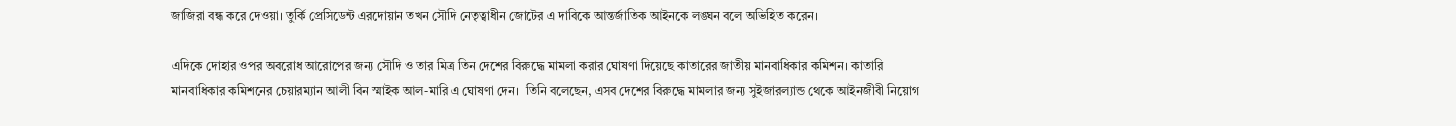জাজিরা বন্ধ করে দেওয়া। তুর্কি প্রেসিডেন্ট এরদোয়ান তখন সৌদি নেতৃত্বাধীন জোটের এ দাবিকে আন্তর্জাতিক আইনকে লঙ্ঘন বলে অভিহিত করেন।

এদিকে দোহার ওপর অবরোধ আরোপের জন্য সৌদি ও তার মিত্র তিন দেশের বিরুদ্ধে মামলা করার ঘোষণা দিয়েছে কাতারের জাতীয় মানবাধিকার কমিশন। কাতারি মানবাধিকার কমিশনের চেয়ারম্যান আলী বিন স্মাইক আল-মারি এ ঘোষণা দেন।  তিনি বলেছেন, এসব দেশের বিরুদ্ধে মামলার জন্য সুইজারল্যান্ড থেকে আইনজীবী নিয়োগ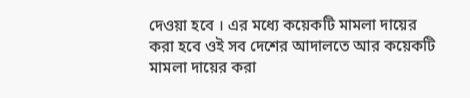দেওয়া হবে । এর মধ্যে কয়েকটি মামলা দায়ের করা হবে ওই সব দেশের আদালতে আর কয়েকটি মামলা দায়ের করা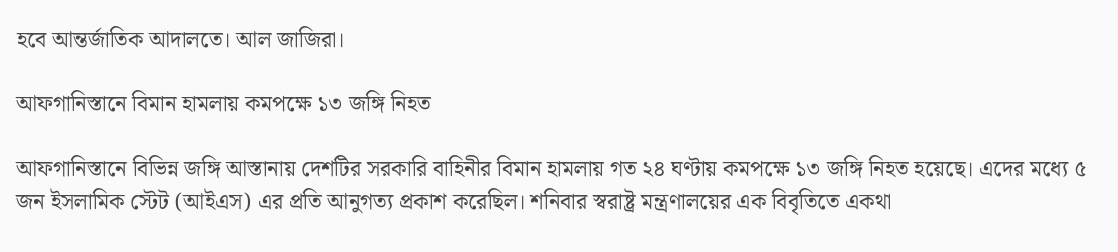হবে আন্তর্জাতিক আদালতে। আল জাজিরা।

আফগানিস্তানে বিমান হামলায় কমপক্ষে ১৩ জঙ্গি নিহত

আফগানিস্তানে বিভিন্ন জঙ্গি আস্তানায় দেশটির সরকারি বাহিনীর বিমান হামলায় গত ২৪ ঘণ্টায় কমপক্ষে ১৩ জঙ্গি নিহত হয়েছে। এদের মধ্যে ৫ জন ইসলামিক স্টেট (আইএস) এর প্রতি আনুগত্য প্রকাশ করেছিল। শনিবার স্বরাষ্ট্র মন্ত্রণালয়ের এক বিবৃতিতে একথা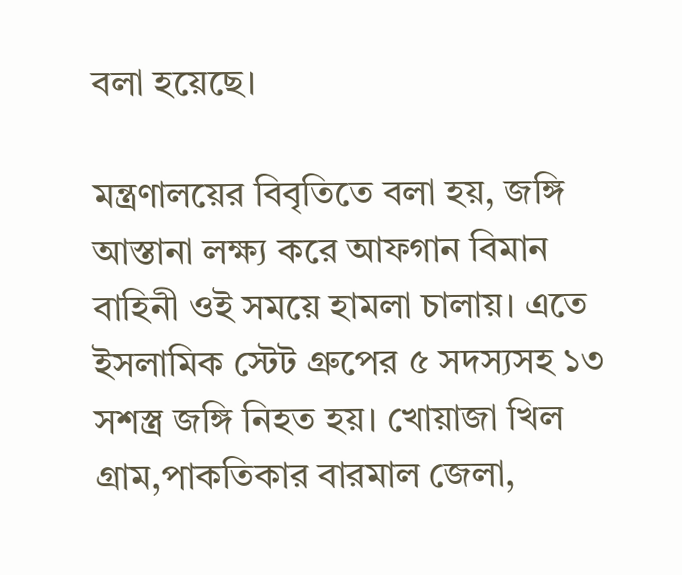বলা হয়েছে।

মন্ত্রণালয়ের বিবৃতিতে বলা হয়, জঙ্গি আস্তানা লক্ষ্য করে আফগান বিমান বাহিনী ওই সময়ে হামলা চালায়। এতে ইসলামিক স্টেট গ্রুপের ৫ সদস্যসহ ১৩ সশস্ত্র জঙ্গি নিহত হয়। খোয়াজা খিল গ্রাম,পাকতিকার বারমাল জেলা,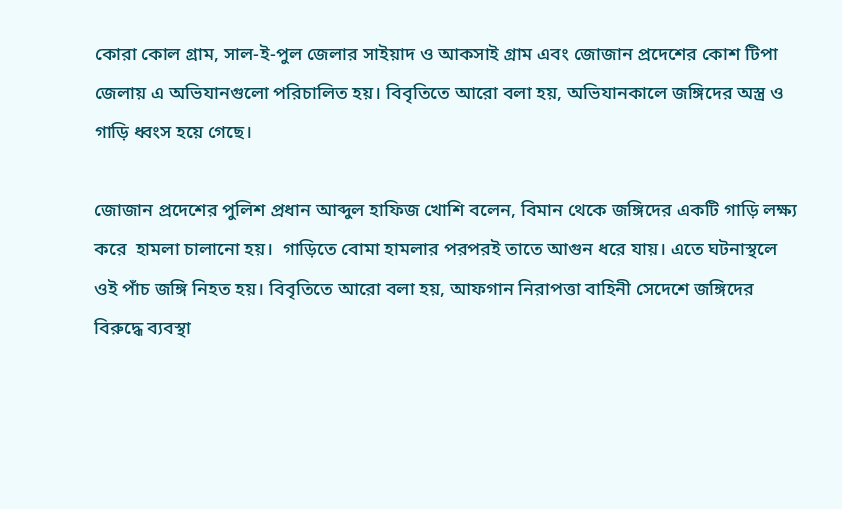কোরা কোল গ্রাম, সাল-ই-পুল জেলার সাইয়াদ ও আকসাই গ্রাম এবং জোজান প্রদেশের কোশ টিপা জেলায় এ অভিযানগুলো পরিচালিত হয়। বিবৃতিতে আরো বলা হয়, অভিযানকালে জঙ্গিদের অস্ত্র ও গাড়ি ধ্বংস হয়ে গেছে।

জোজান প্রদেশের পুলিশ প্রধান আব্দুল হাফিজ খোশি বলেন, বিমান থেকে জঙ্গিদের একটি গাড়ি লক্ষ্য করে  হামলা চালানো হয়।  গাড়িতে বোমা হামলার পরপরই তাতে আগুন ধরে যায়। এতে ঘটনাস্থলে ওই পাঁচ জঙ্গি নিহত হয়। বিবৃতিতে আরো বলা হয়, আফগান নিরাপত্তা বাহিনী সেদেশে জঙ্গিদের বিরুদ্ধে ব্যবস্থা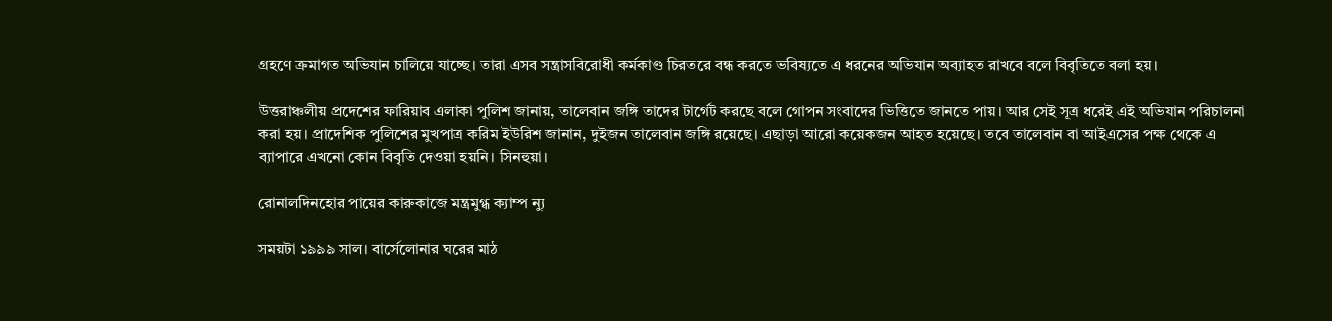গ্রহণে ক্রমাগত অভিযান চালিয়ে যাচ্ছে। তারা এসব সন্ত্রাসবিরোধী কর্মকাণ্ড চিরতরে বন্ধ করতে ভবিষ্যতে এ ধরনের অভিযান অব্যাহত রাখবে বলে বিবৃতিতে বলা হয়।

উত্তরাঞ্চলীয় প্রদেশের ফারিয়াব এলাকা পুলিশ জানায়, তালেবান জঙ্গি তাদের টার্গেট করছে বলে গোপন সংবাদের ভিত্তিতে জানতে পায়। আর সেই সূত্র ধরেই এই অভিযান পরিচালনা করা হয়। প্রাদেশিক পুলিশের মুখপাত্র করিম ইউরিশ জানান, দুইজন তালেবান জঙ্গি রয়েছে। এছাড়া আরো কয়েকজন আহত হয়েছে। তবে তালেবান বা আইএসের পক্ষ থেকে এ ব্যাপারে এখনো কোন বিবৃতি দেওয়া হয়নি। সিনহুয়া।

রোনালদিনহোর পায়ের কারুকাজে মন্ত্রমুগ্ধ ক্যাম্প ন্যু

সময়টা ১৯৯৯ সাল। বার্সেলোনার ঘরের মাঠ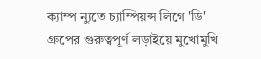ক্যাম্প ন্যুতে চ্যাম্পিয়ন্স লিগে 'ডি' গ্রুপের গুরুত্বপূর্ণ লড়াইয়ে মুখোমুখি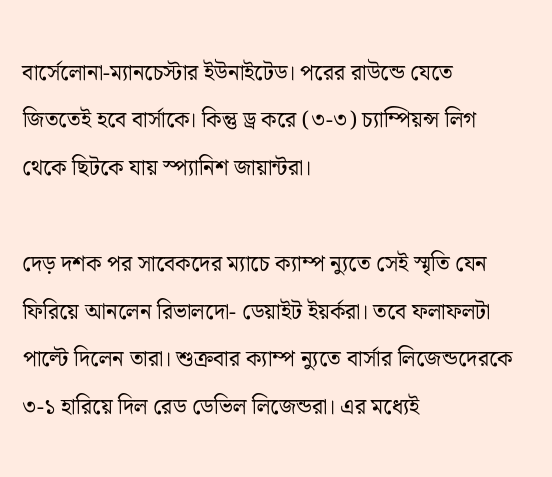বার্সেলোনা-ম্যানচেস্টার ইউনাইটেড। পরের রাউন্ডে যেতে জিততেই হবে বার্সাকে। কিন্তু ড্র করে (৩-৩) চ্যাম্পিয়ন্স লিগ থেকে ছিটকে যায় স্প্যানিশ জায়ান্টরা।

দেড় দশক পর সাবেকদের ম্যাচে ক্যাম্প ন্যুতে সেই স্মৃতি যেন ফিরিয়ে আনলেন রিভালদো- ডেয়াইট ইয়র্করা। তবে ফলাফলটা পাল্টে দিলেন তারা। শুক্রবার ক্যাম্প ন্যুতে বার্সার লিজেন্ডদেরকে ৩-১ হারিয়ে দিল রেড ডেভিল লিজেন্ডরা। এর মধ্যেই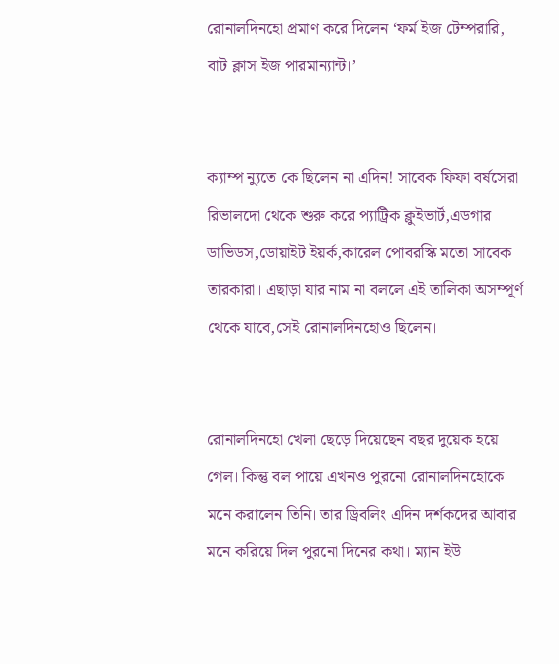রোনালদিনহো প্রমাণ করে দিলেন ‘ফর্ম ইজ টেম্পরারি, বাট ক্লাস ইজ পারমান্যান্ট।’


ক্যাম্প ন্যুতে কে ছিলেন না এদিন! সাবেক ফিফা বর্ষসেরা রিভালদো থেকে শুরু করে প্যাট্রিক ক্লুইভার্ট,এডগার ডাভিডস,ডোয়াইট ইয়র্ক,কারেল পোবরস্কি মতো সাবেক তারকারা। এছাড়া যার নাম না বললে এই তালিকা অসম্পূর্ণ থেকে যাবে,সেই রোনালদিনহোও ছিলেন।


রোনালদিনহো খেলা ছেড়ে দিয়েছেন বছর দুয়েক হয়ে গেল। কিন্তু বল পায়ে এখনও পুরনো রোনালদিনহোকে মনে করালেন তিনি। তার ড্রিবলিং এদিন দর্শকদের আবার মনে করিয়ে দিল পুরনো দিনের কথা। ম্যান ইউ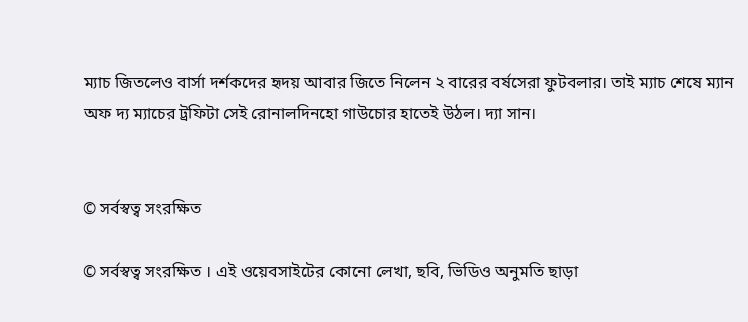ম্যাচ জিতলেও বার্সা দর্শকদের হৃদয় আবার জিতে নিলেন ২ বারের বর্ষসেরা ফুটবলার। তাই ম্যাচ শেষে ম্যান অফ দ্য ম্যাচের ট্রফিটা সেই রোনালদিনহো গাউচোর হাতেই উঠল। দ্যা সান।


© সর্বস্বত্ব সংরক্ষিত

© সর্বস্বত্ব সংরক্ষিত । এই ওয়েবসাইটের কোনো লেখা, ছবি, ভিডিও অনুমতি ছাড়া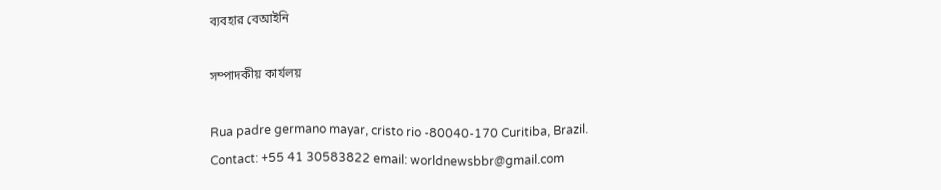ব্যবহার বেআইনি

সম্পাদকীয় কার্যলয়

Rua padre germano mayar, cristo rio -80040-170 Curitiba, Brazil. Contact: +55 41 30583822 email: worldnewsbbr@gmail.com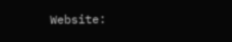Website: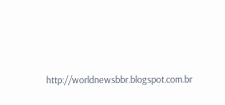http://worldnewsbbr.blogspot.com.br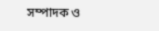সম্পাদক ও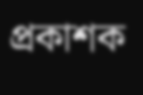প্রকাশক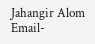Jahangir Alom
Email-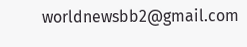worldnewsbb2@gmail.com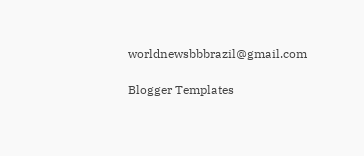worldnewsbbbrazil@gmail.com

Blogger Templates